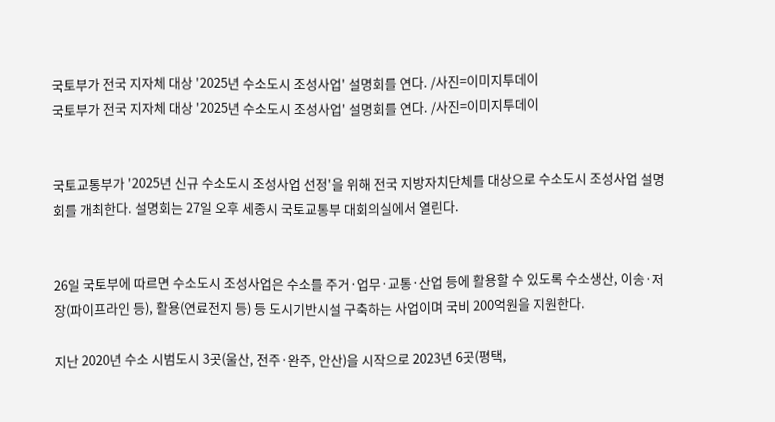국토부가 전국 지자체 대상 '2025년 수소도시 조성사업' 설명회를 연다. /사진=이미지투데이
국토부가 전국 지자체 대상 '2025년 수소도시 조성사업' 설명회를 연다. /사진=이미지투데이


국토교통부가 '2025년 신규 수소도시 조성사업 선정'을 위해 전국 지방자치단체를 대상으로 수소도시 조성사업 설명회를 개최한다. 설명회는 27일 오후 세종시 국토교통부 대회의실에서 열린다.


26일 국토부에 따르면 수소도시 조성사업은 수소를 주거·업무·교통·산업 등에 활용할 수 있도록 수소생산, 이송·저장(파이프라인 등), 활용(연료전지 등) 등 도시기반시설 구축하는 사업이며 국비 200억원을 지원한다.

지난 2020년 수소 시범도시 3곳(울산, 전주·완주, 안산)을 시작으로 2023년 6곳(평택,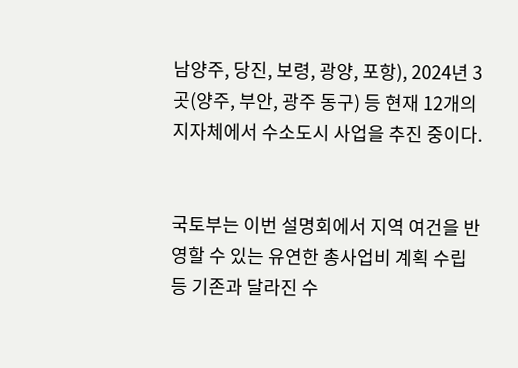남양주, 당진, 보령, 광양, 포항), 2024년 3곳(양주, 부안, 광주 동구) 등 현재 12개의 지자체에서 수소도시 사업을 추진 중이다.


국토부는 이번 설명회에서 지역 여건을 반영할 수 있는 유연한 총사업비 계획 수립 등 기존과 달라진 수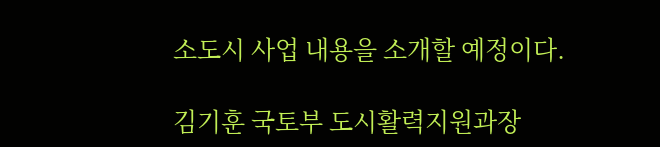소도시 사업 내용을 소개할 예정이다.

김기훈 국토부 도시활력지원과장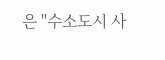은 "수소도시 사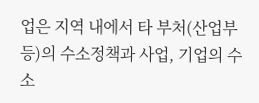업은 지역 내에서 타 부처(산업부 등)의 수소정책과 사업, 기업의 수소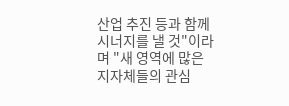산업 추진 등과 함께 시너지를 낼 것"이라며 "새 영역에 많은 지자체들의 관심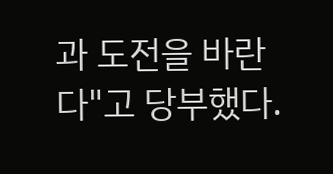과 도전을 바란다"고 당부했다.